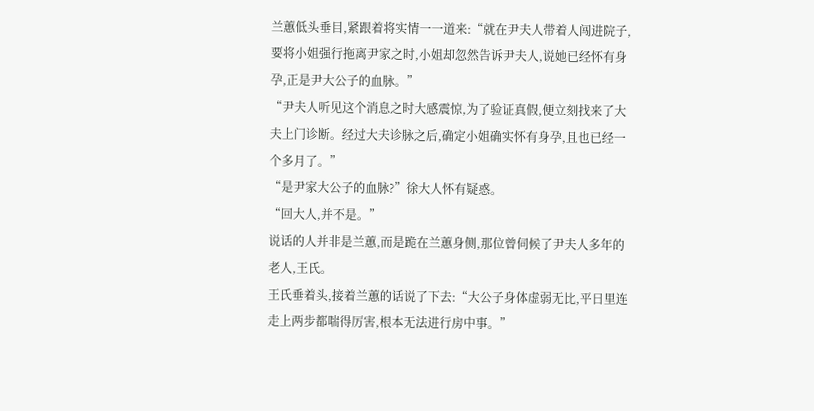兰蕙低头垂目,紧跟着将实情一一道来:“就在尹夫人带着人闯进院子,要将小姐强行拖离尹家之时,小姐却忽然告诉尹夫人,说她已经怀有身孕,正是尹大公子的血脉。”
“尹夫人听见这个消息之时大感震惊,为了验证真假,便立刻找来了大夫上门诊断。经过大夫诊脉之后,确定小姐确实怀有身孕,且也已经一个多月了。”
“是尹家大公子的血脉?”徐大人怀有疑惑。
“回大人,并不是。”
说话的人并非是兰蕙,而是跪在兰蕙身侧,那位曾伺候了尹夫人多年的老人,王氏。
王氏垂着头,接着兰蕙的话说了下去:“大公子身体虚弱无比,平日里连走上两步都喘得厉害,根本无法进行房中事。”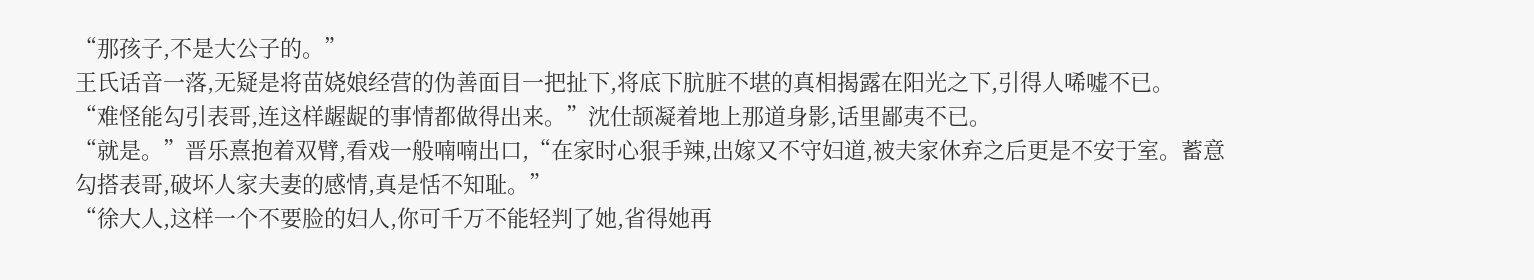“那孩子,不是大公子的。”
王氏话音一落,无疑是将苗娆娘经营的伪善面目一把扯下,将底下肮脏不堪的真相揭露在阳光之下,引得人唏嘘不已。
“难怪能勾引表哥,连这样龌龊的事情都做得出来。”沈仕颉凝着地上那道身影,话里鄙夷不已。
“就是。”晋乐熹抱着双臂,看戏一般喃喃出口,“在家时心狠手辣,出嫁又不守妇道,被夫家休弃之后更是不安于室。蓄意勾搭表哥,破坏人家夫妻的感情,真是恬不知耻。”
“徐大人,这样一个不要脸的妇人,你可千万不能轻判了她,省得她再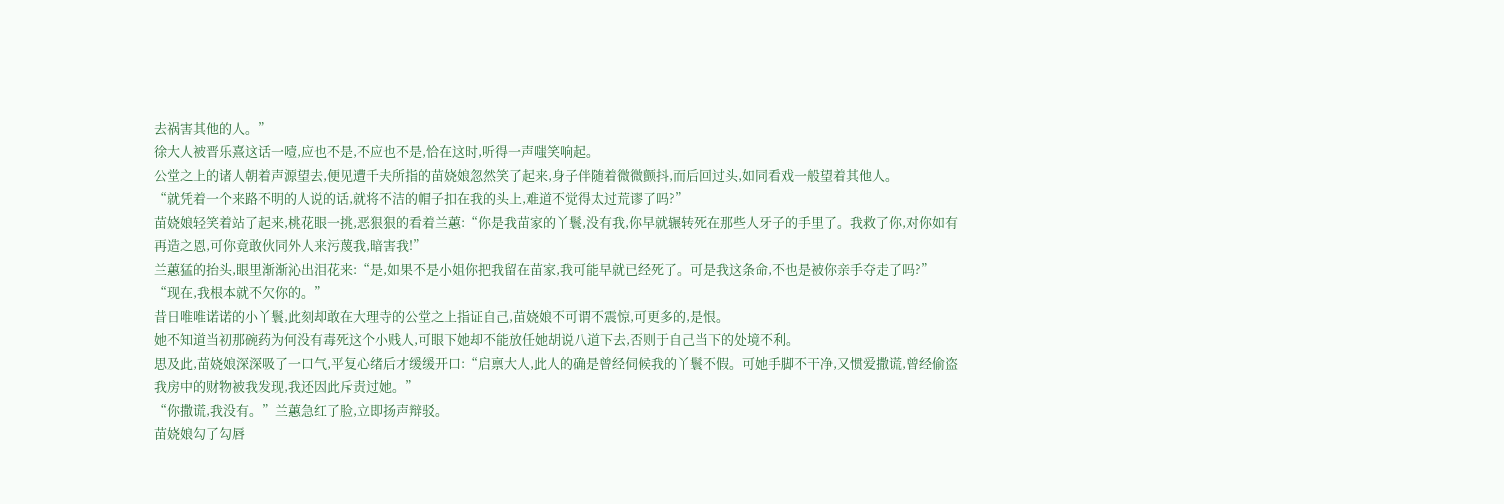去祸害其他的人。”
徐大人被晋乐熹这话一噎,应也不是,不应也不是,恰在这时,听得一声嗤笑响起。
公堂之上的诸人朝着声源望去,便见遭千夫所指的苗娆娘忽然笑了起来,身子伴随着微微颤抖,而后回过头,如同看戏一般望着其他人。
“就凭着一个来路不明的人说的话,就将不洁的帽子扣在我的头上,难道不觉得太过荒谬了吗?”
苗娆娘轻笑着站了起来,桃花眼一挑,恶狠狠的看着兰蕙:“你是我苗家的丫鬟,没有我,你早就辗转死在那些人牙子的手里了。我救了你,对你如有再造之恩,可你竟敢伙同外人来污蔑我,暗害我!”
兰蕙猛的抬头,眼里渐渐沁出泪花来:“是,如果不是小姐你把我留在苗家,我可能早就已经死了。可是我这条命,不也是被你亲手夺走了吗?”
“现在,我根本就不欠你的。”
昔日唯唯诺诺的小丫鬟,此刻却敢在大理寺的公堂之上指证自己,苗娆娘不可谓不震惊,可更多的,是恨。
她不知道当初那碗药为何没有毒死这个小贱人,可眼下她却不能放任她胡说八道下去,否则于自己当下的处境不利。
思及此,苗娆娘深深吸了一口气,平复心绪后才缓缓开口:“启禀大人,此人的确是曾经伺候我的丫鬟不假。可她手脚不干净,又惯爱撒谎,曾经偷盗我房中的财物被我发现,我还因此斥责过她。”
“你撒谎,我没有。”兰蕙急红了脸,立即扬声辩驳。
苗娆娘勾了勾唇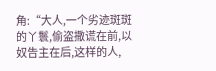角:“大人,一个劣迹斑斑的丫鬟,偷盗撒谎在前,以奴告主在后,这样的人,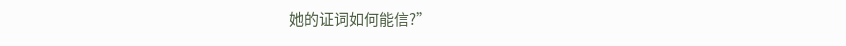她的证词如何能信?”